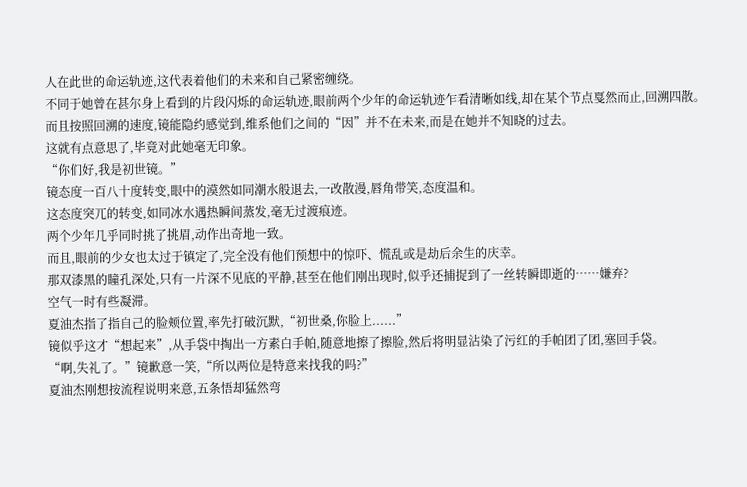人在此世的命运轨迹,这代表着他们的未来和自己紧密缠绕。
不同于她曾在甚尔身上看到的片段闪烁的命运轨迹,眼前两个少年的命运轨迹乍看清晰如线,却在某个节点戛然而止,回溯四散。
而且按照回溯的速度,镜能隐约感觉到,维系他们之间的“因”并不在未来,而是在她并不知晓的过去。
这就有点意思了,毕竟对此她毫无印象。
“你们好,我是初世镜。”
镜态度一百八十度转变,眼中的漠然如同潮水般退去,一改散漫,唇角带笑,态度温和。
这态度突兀的转变,如同冰水遇热瞬间蒸发,毫无过渡痕迹。
两个少年几乎同时挑了挑眉,动作出奇地一致。
而且,眼前的少女也太过于镇定了,完全没有他们预想中的惊吓、慌乱或是劫后余生的庆幸。
那双漆黑的瞳孔深处,只有一片深不见底的平静,甚至在他们刚出现时,似乎还捕捉到了一丝转瞬即逝的……嫌弃?
空气一时有些凝滞。
夏油杰指了指自己的脸颊位置,率先打破沉默,“初世桑,你脸上......”
镜似乎这才“想起来”,从手袋中掏出一方素白手帕,随意地擦了擦脸,然后将明显沾染了污红的手帕团了团,塞回手袋。
“啊,失礼了。”镜歉意一笑,“所以两位是特意来找我的吗?”
夏油杰刚想按流程说明来意,五条悟却猛然弯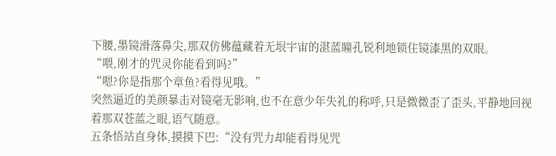下腰,墨镜滑落鼻尖,那双仿佛蕴藏着无垠宇宙的湛蓝瞳孔锐利地锁住镜漆黑的双眼。
“喂,刚才的咒灵你能看到吗?”
“嗯?你是指那个章鱼?看得见哦。”
突然逼近的美颜暴击对镜毫无影响,也不在意少年失礼的称呼,只是微微歪了歪头,平静地回视着那双苍蓝之眼,语气随意。
五条悟站直身体,摸摸下巴:“没有咒力却能看得见咒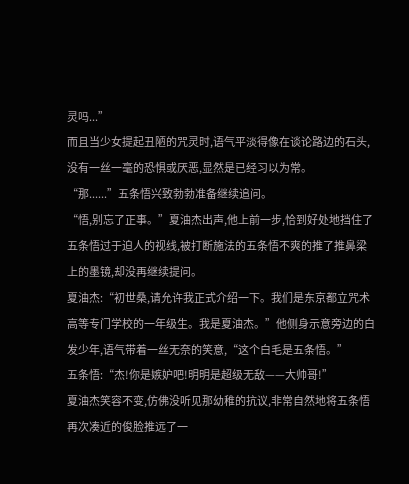灵吗...”
而且当少女提起丑陋的咒灵时,语气平淡得像在谈论路边的石头,没有一丝一毫的恐惧或厌恶,显然是已经习以为常。
“那......”五条悟兴致勃勃准备继续追问。
“悟,别忘了正事。”夏油杰出声,他上前一步,恰到好处地挡住了五条悟过于迫人的视线,被打断施法的五条悟不爽的推了推鼻梁上的墨镜,却没再继续提问。
夏油杰:“初世桑,请允许我正式介绍一下。我们是东京都立咒术高等专门学校的一年级生。我是夏油杰。”他侧身示意旁边的白发少年,语气带着一丝无奈的笑意,“这个白毛是五条悟。”
五条悟:“杰!你是嫉妒吧!明明是超级无敌——大帅哥!”
夏油杰笑容不变,仿佛没听见那幼稚的抗议,非常自然地将五条悟再次凑近的俊脸推远了一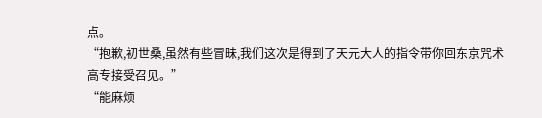点。
“抱歉,初世桑,虽然有些冒昧,我们这次是得到了天元大人的指令带你回东京咒术高专接受召见。”
“能麻烦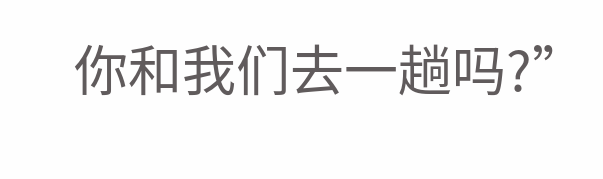你和我们去一趟吗?”